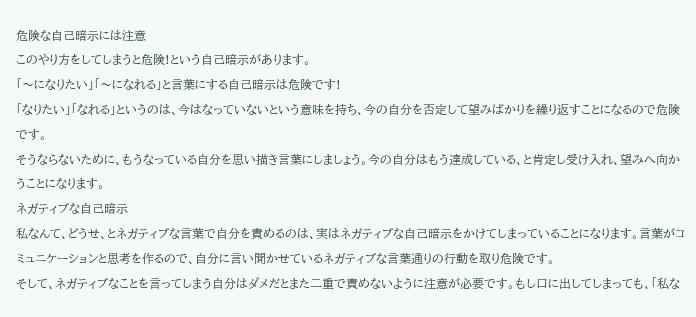危険な自己暗示には注意
このやり方をしてしまうと危険!という自己暗示があります。
「〜になりたい」「〜になれる」と言葉にする自己暗示は危険です!
「なりたい」「なれる」というのは、今はなっていないという意味を持ち、今の自分を否定して望みばかりを繰り返すことになるので危険です。
そうならないために、もうなっている自分を思い描き言葉にしましょう。今の自分はもう達成している、と肯定し受け入れ、望みへ向かうことになります。
ネガティブな自己暗示
私なんて、どうせ、とネガティブな言葉で自分を責めるのは、実はネガティブな自己暗示をかけてしまっていることになります。言葉がコミュニケーションと思考を作るので、自分に言い聞かせているネガティブな言葉通りの行動を取り危険です。
そして、ネガティブなことを言ってしまう自分はダメだとまた二重で責めないように注意が必要です。もし口に出してしまっても、「私な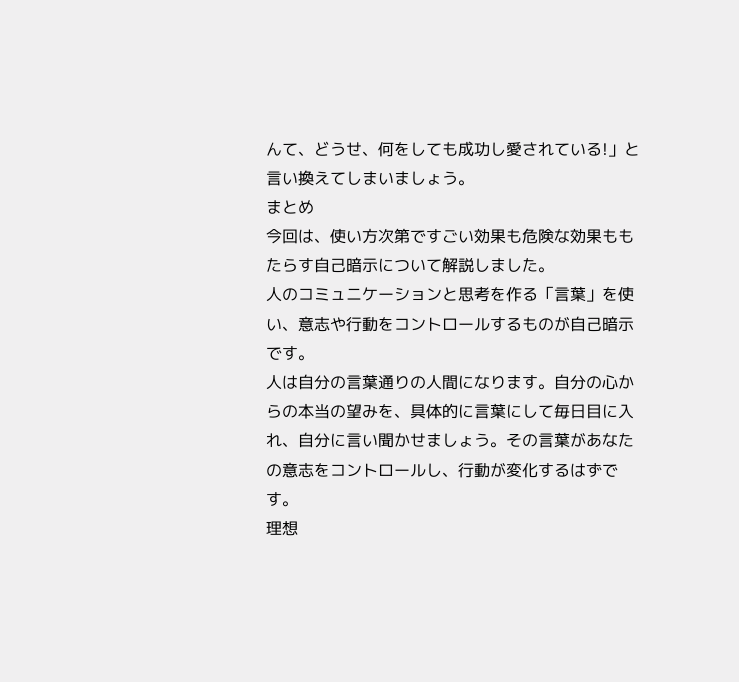んて、どうせ、何をしても成功し愛されている!」と言い換えてしまいましょう。
まとめ
今回は、使い方次第ですごい効果も危険な効果ももたらす自己暗示について解説しました。
人のコミュニケーションと思考を作る「言葉」を使い、意志や行動をコントロールするものが自己暗示です。
人は自分の言葉通りの人間になります。自分の心からの本当の望みを、具体的に言葉にして毎日目に入れ、自分に言い聞かせましょう。その言葉があなたの意志をコントロールし、行動が変化するはずです。
理想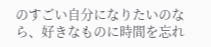のすごい自分になりたいのなら、好きなものに時間を忘れ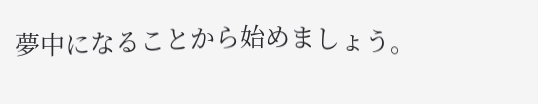夢中になることから始めましょう。